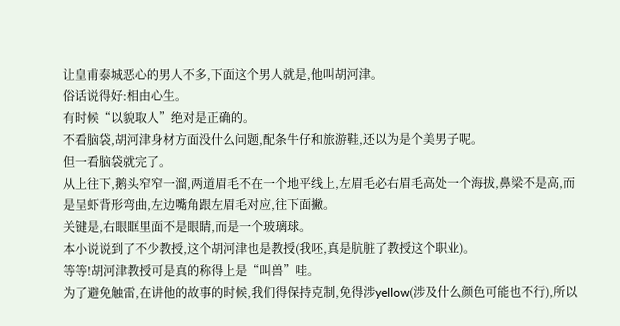让皇甫泰城恶心的男人不多,下面这个男人就是,他叫胡河津。
俗话说得好:相由心生。
有时候“以貌取人”绝对是正确的。
不看脑袋,胡河津身材方面没什么问题,配条牛仔和旅游鞋,还以为是个美男子呢。
但一看脑袋就完了。
从上往下,鹅头窄窄一溜,两道眉毛不在一个地平线上,左眉毛必右眉毛高处一个海拔,鼻梁不是高,而是呈虾背形弯曲,左边嘴角跟左眉毛对应,往下面撇。
关键是,右眼眶里面不是眼睛,而是一个玻璃球。
本小说说到了不少教授,这个胡河津也是教授(我呸,真是肮脏了教授这个职业)。
等等!胡河津教授可是真的称得上是“叫兽”哇。
为了避免触雷,在讲他的故事的时候,我们得保持克制,免得涉yellow(涉及什么颜色可能也不行),所以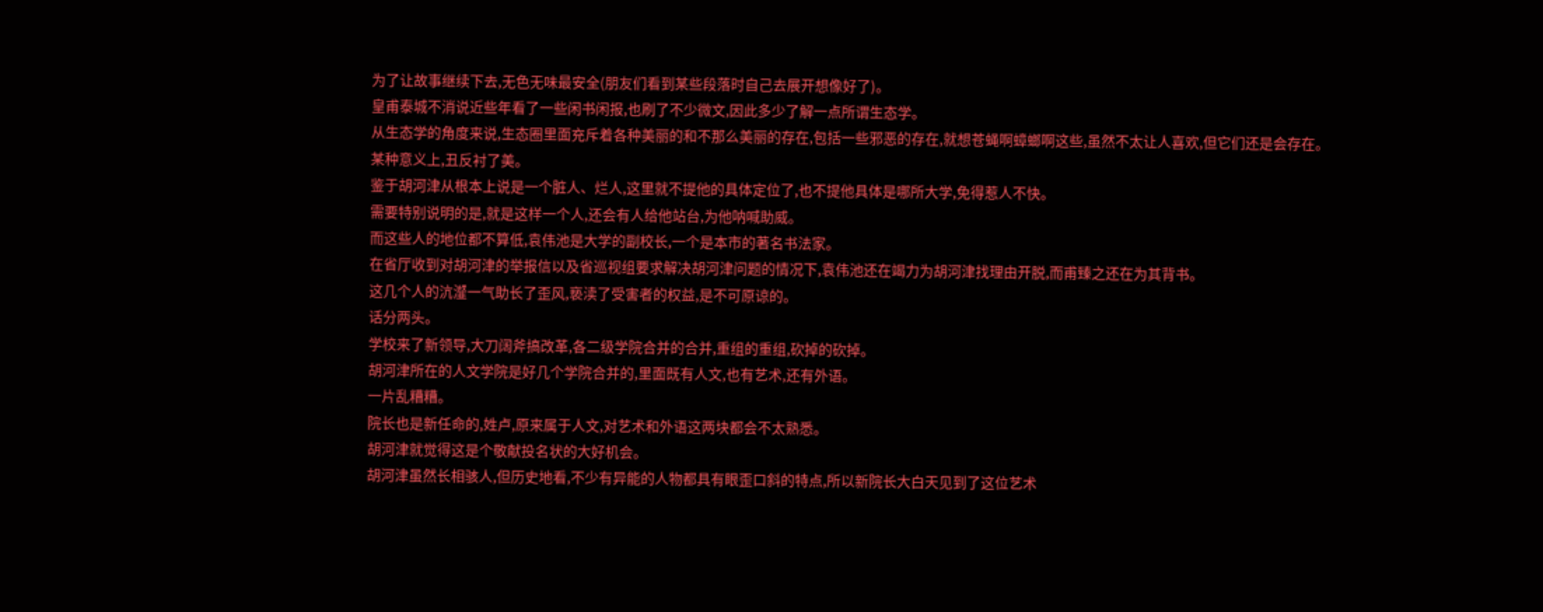为了让故事继续下去,无色无味最安全(朋友们看到某些段落时自己去展开想像好了)。
皇甫泰城不消说近些年看了一些闲书闲报,也刷了不少微文,因此多少了解一点所谓生态学。
从生态学的角度来说,生态圈里面充斥着各种美丽的和不那么美丽的存在,包括一些邪恶的存在,就想苍蝇啊蟑螂啊这些,虽然不太让人喜欢,但它们还是会存在。
某种意义上,丑反衬了美。
鉴于胡河津从根本上说是一个脏人、烂人,这里就不提他的具体定位了,也不提他具体是哪所大学,免得惹人不快。
需要特别说明的是,就是这样一个人,还会有人给他站台,为他呐喊助威。
而这些人的地位都不算低,袁伟池是大学的副校长,一个是本市的著名书法家。
在省厅收到对胡河津的举报信以及省巡视组要求解决胡河津问题的情况下,袁伟池还在竭力为胡河津找理由开脱,而甫臻之还在为其背书。
这几个人的沆瀣一气助长了歪风,亵渎了受害者的权益,是不可原谅的。
话分两头。
学校来了新领导,大刀阔斧搞改革,各二级学院合并的合并,重组的重组,砍掉的砍掉。
胡河津所在的人文学院是好几个学院合并的,里面既有人文,也有艺术,还有外语。
一片乱糟糟。
院长也是新任命的,姓卢,原来属于人文,对艺术和外语这两块都会不太熟悉。
胡河津就觉得这是个敬献投名状的大好机会。
胡河津虽然长相骇人,但历史地看,不少有异能的人物都具有眼歪口斜的特点,所以新院长大白天见到了这位艺术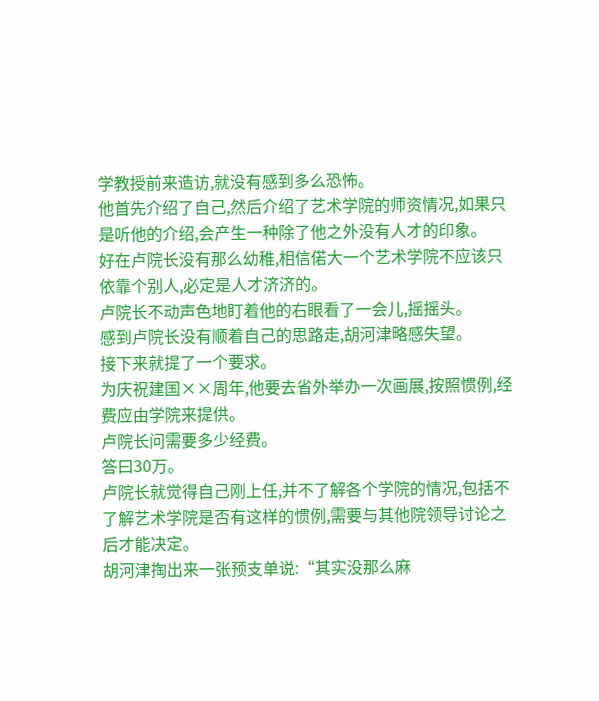学教授前来造访,就没有感到多么恐怖。
他首先介绍了自己,然后介绍了艺术学院的师资情况,如果只是听他的介绍,会产生一种除了他之外没有人才的印象。
好在卢院长没有那么幼稚,相信偌大一个艺术学院不应该只依靠个别人,必定是人才济济的。
卢院长不动声色地盯着他的右眼看了一会儿,摇摇头。
感到卢院长没有顺着自己的思路走,胡河津略感失望。
接下来就提了一个要求。
为庆祝建国××周年,他要去省外举办一次画展,按照惯例,经费应由学院来提供。
卢院长问需要多少经费。
答曰30万。
卢院长就觉得自己刚上任,并不了解各个学院的情况,包括不了解艺术学院是否有这样的惯例,需要与其他院领导讨论之后才能决定。
胡河津掏出来一张预支单说:“其实没那么麻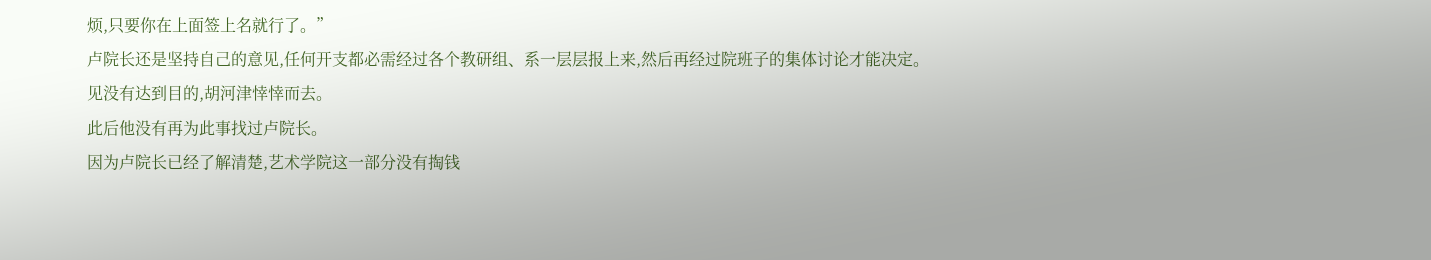烦,只要你在上面签上名就行了。”
卢院长还是坚持自己的意见,任何开支都必需经过各个教研组、系一层层报上来,然后再经过院班子的集体讨论才能决定。
见没有达到目的,胡河津悻悻而去。
此后他没有再为此事找过卢院长。
因为卢院长已经了解清楚,艺术学院这一部分没有掏钱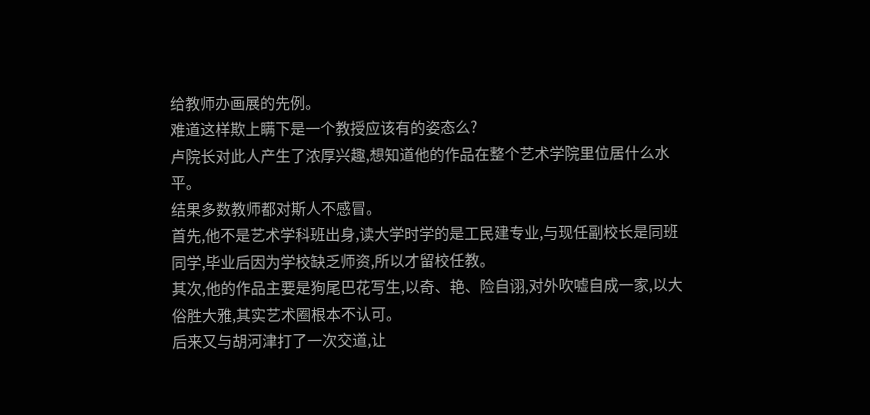给教师办画展的先例。
难道这样欺上瞒下是一个教授应该有的姿态么?
卢院长对此人产生了浓厚兴趣,想知道他的作品在整个艺术学院里位居什么水平。
结果多数教师都对斯人不感冒。
首先,他不是艺术学科班出身,读大学时学的是工民建专业,与现任副校长是同班同学,毕业后因为学校缺乏师资,所以才留校任教。
其次,他的作品主要是狗尾巴花写生,以奇、艳、险自诩,对外吹嘘自成一家,以大俗胜大雅,其实艺术圈根本不认可。
后来又与胡河津打了一次交道,让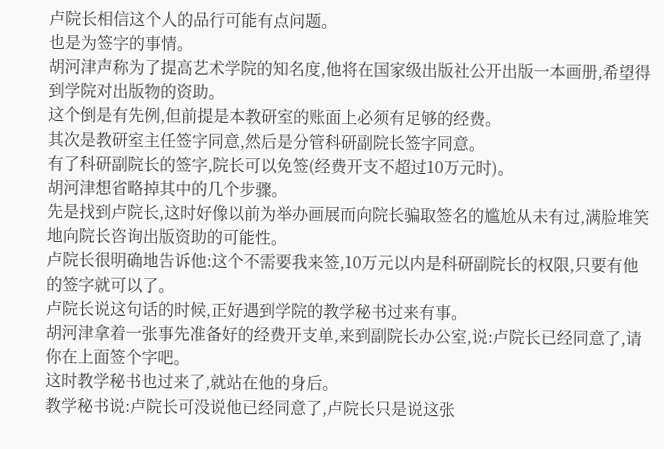卢院长相信这个人的品行可能有点问题。
也是为签字的事情。
胡河津声称为了提高艺术学院的知名度,他将在国家级出版社公开出版一本画册,希望得到学院对出版物的资助。
这个倒是有先例,但前提是本教研室的账面上必须有足够的经费。
其次是教研室主任签字同意,然后是分管科研副院长签字同意。
有了科研副院长的签字,院长可以免签(经费开支不超过10万元时)。
胡河津想省略掉其中的几个步骤。
先是找到卢院长,这时好像以前为举办画展而向院长骗取签名的尴尬从未有过,满脸堆笑地向院长咨询出版资助的可能性。
卢院长很明确地告诉他:这个不需要我来签,10万元以内是科研副院长的权限,只要有他的签字就可以了。
卢院长说这句话的时候,正好遇到学院的教学秘书过来有事。
胡河津拿着一张事先准备好的经费开支单,来到副院长办公室,说:卢院长已经同意了,请你在上面签个字吧。
这时教学秘书也过来了,就站在他的身后。
教学秘书说:卢院长可没说他已经同意了,卢院长只是说这张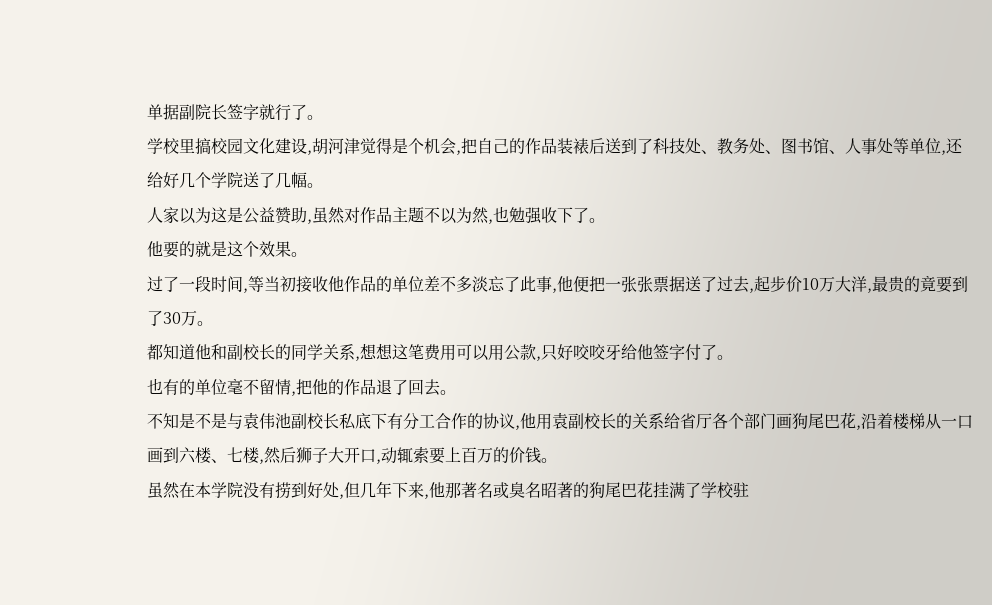单据副院长签字就行了。
学校里搞校园文化建设,胡河津觉得是个机会,把自己的作品装裱后送到了科技处、教务处、图书馆、人事处等单位,还给好几个学院送了几幅。
人家以为这是公益赞助,虽然对作品主题不以为然,也勉强收下了。
他要的就是这个效果。
过了一段时间,等当初接收他作品的单位差不多淡忘了此事,他便把一张张票据送了过去,起步价10万大洋,最贵的竟要到了30万。
都知道他和副校长的同学关系,想想这笔费用可以用公款,只好咬咬牙给他签字付了。
也有的单位毫不留情,把他的作品退了回去。
不知是不是与袁伟池副校长私底下有分工合作的协议,他用袁副校长的关系给省厅各个部门画狗尾巴花,沿着楼梯从一口画到六楼、七楼,然后狮子大开口,动辄索要上百万的价钱。
虽然在本学院没有捞到好处,但几年下来,他那著名或臭名昭著的狗尾巴花挂满了学校驻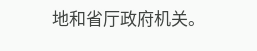地和省厅政府机关。